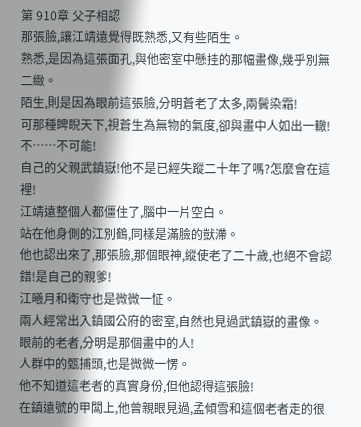第 910章 父子相認
那張臉,讓江靖遠覺得既熟悉,又有些陌生。
熟悉,是因為這張面孔,與他密室中懸挂的那幅畫像,幾乎別無二緻。
陌生,則是因為眼前這張臉,分明蒼老了太多,兩鬢染霜!
可那種睥睨天下,視蒼生為無物的氣度,卻與畫中人如出一轍!
不……不可能!
自己的父親武鎮嶽!他不是已經失蹤二十年了嗎?怎麼會在這裡!
江靖遠整個人都僵住了,腦中一片空白。
站在他身側的江別鶴,同樣是滿臉的獃滯。
他也認出來了,那張臉,那個眼神,縱使老了二十歲,也絕不會認錯!是自己的親爹!
江曦月和衛守也是微微一怔。
兩人經常出入鎮國公府的密室,自然也見過武鎮嶽的畫像。
眼前的老者,分明是那個畫中的人!
人群中的甄捕頭,也是微微一愣。
他不知道這老者的真實身份,但他認得這張臉!
在鎮遠號的甲闆上,他曾親眼見過,孟傾雪和這個老者走的很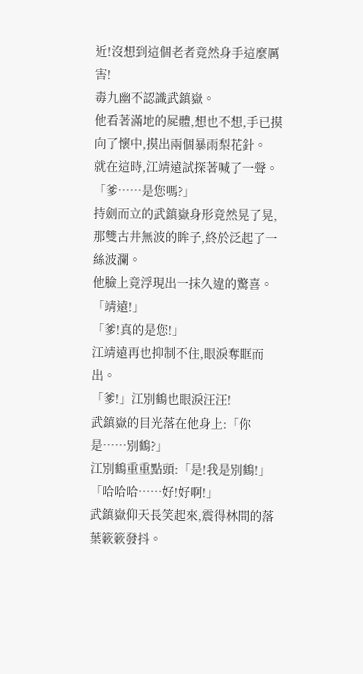近!沒想到這個老者竟然身手這麼厲害!
毒九幽不認識武鎮嶽。
他看著滿地的屍體,想也不想,手已摸向了懷中,摸出兩個暴雨梨花針。
就在這時,江靖遠試探著喊了一聲。
「爹……是您嗎?」
持劍而立的武鎮嶽身形竟然晃了晃,那雙古井無波的眸子,終於泛起了一絲波瀾。
他臉上竟浮現出一抹久違的驚喜。
「靖遠!」
「爹!真的是您!」
江靖遠再也抑制不住,眼淚奪眶而出。
「爹!」江別鶴也眼淚汪汪!
武鎮嶽的目光落在他身上:「你是……別鶴?」
江別鶴重重點頭:「是!我是別鶴!」
「哈哈哈……好!好啊!」
武鎮嶽仰天長笑起來,震得林間的落葉簌簌發抖。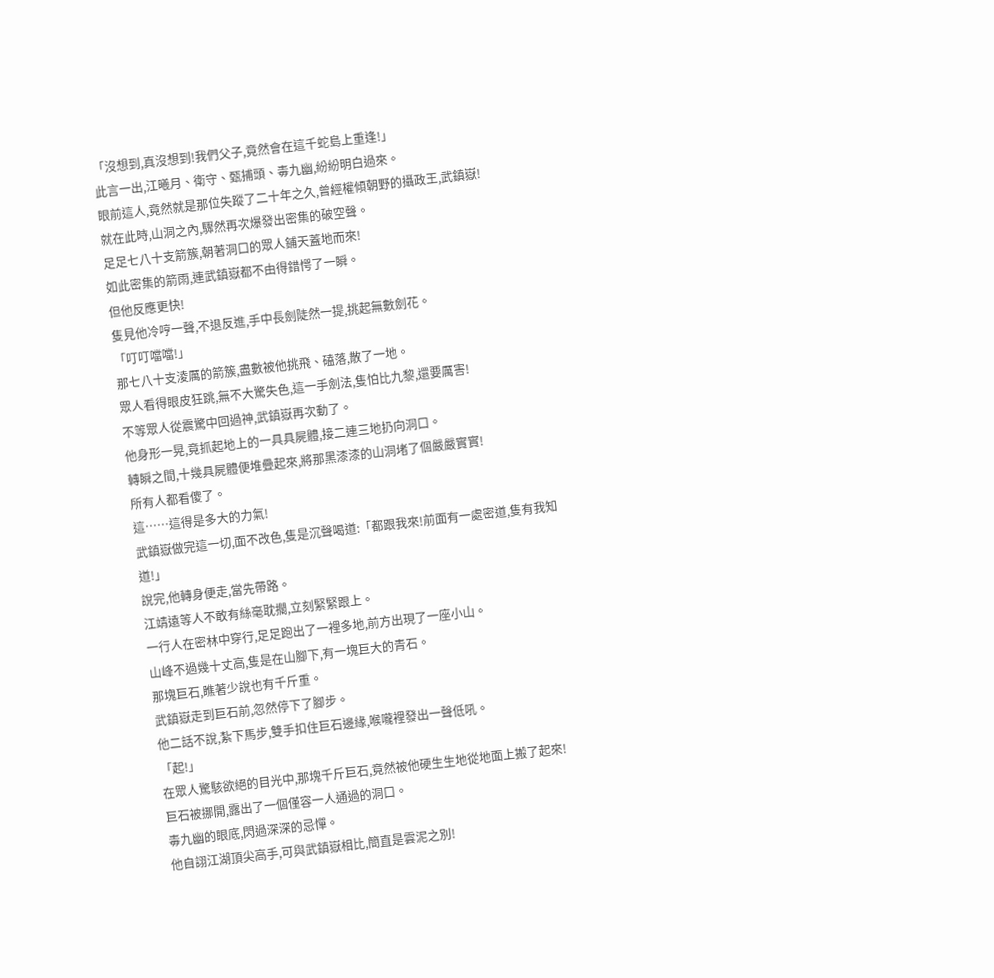「沒想到,真沒想到!我們父子,竟然會在這千蛇島上重逢!」
此言一出,江曦月、衛守、甄捕頭、毒九幽,紛紛明白過來。
眼前這人,竟然就是那位失蹤了二十年之久,曾經權傾朝野的攝政王,武鎮嶽!
就在此時,山洞之內,驟然再次爆發出密集的破空聲。
足足七八十支箭簇,朝著洞口的眾人鋪天蓋地而來!
如此密集的箭雨,連武鎮嶽都不由得錯愕了一瞬。
但他反應更快!
隻見他冷哼一聲,不退反進,手中長劍陡然一提,挑起無數劍花。
「叮叮噹噹!」
那七八十支淩厲的箭簇,盡數被他挑飛、磕落,散了一地。
眾人看得眼皮狂跳,無不大驚失色,這一手劍法,隻怕比九黎,還要厲害!
不等眾人從震驚中回過神,武鎮嶽再次動了。
他身形一晃,竟抓起地上的一具具屍體,接二連三地扔向洞口。
轉瞬之間,十幾具屍體便堆疊起來,將那黑漆漆的山洞堵了個嚴嚴實實!
所有人都看傻了。
這……這得是多大的力氣!
武鎮嶽做完這一切,面不改色,隻是沉聲喝道:「都跟我來!前面有一處密道,隻有我知道!」
說完,他轉身便走,當先帶路。
江靖遠等人不敢有絲毫耽擱,立刻緊緊跟上。
一行人在密林中穿行,足足跑出了一裡多地,前方出現了一座小山。
山峰不過幾十丈高,隻是在山腳下,有一塊巨大的青石。
那塊巨石,瞧著少說也有千斤重。
武鎮嶽走到巨石前,忽然停下了腳步。
他二話不說,紮下馬步,雙手扣住巨石邊緣,喉嚨裡發出一聲低吼。
「起!」
在眾人驚駭欲絕的目光中,那塊千斤巨石,竟然被他硬生生地從地面上搬了起來!
巨石被挪開,露出了一個僅容一人通過的洞口。
毒九幽的眼底,閃過深深的忌憚。
他自詡江湖頂尖高手,可與武鎮嶽相比,簡直是雲泥之別!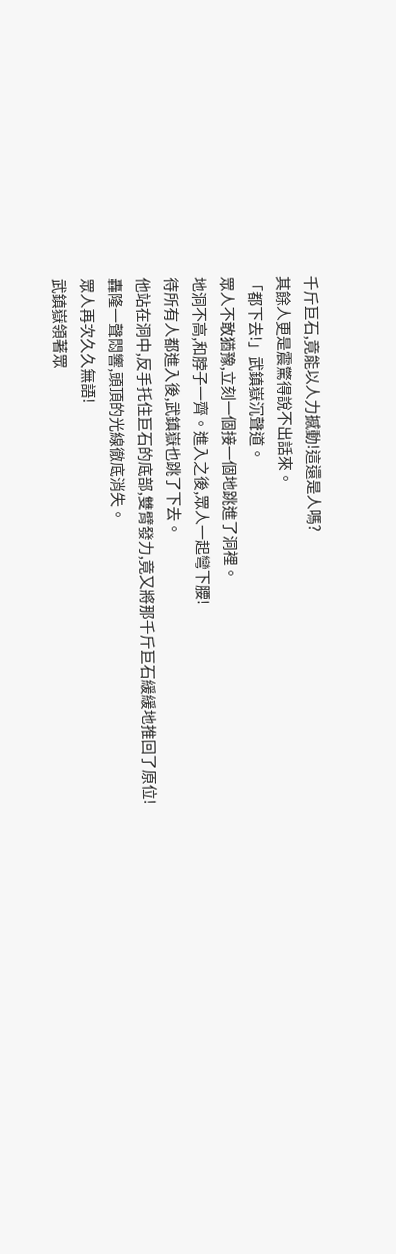千斤巨石,竟能以人力撼動!這還是人嗎?
其餘人更是震驚得說不出話來。
「都下去!」武鎮嶽沉聲道。
眾人不敢猶豫,立刻一個接一個地跳進了洞裡。
地洞不高,和脖子一齊。進入之後,眾人一起彎下腰!
待所有人都進入後,武鎮嶽也跳了下去。
他站在洞中,反手托住巨石的底部,雙臂發力,竟又將那千斤巨石緩緩地推回了原位!
轟隆一聲悶響,頭頂的光線徹底消失。
眾人再次久久無語!
武鎮嶽領著眾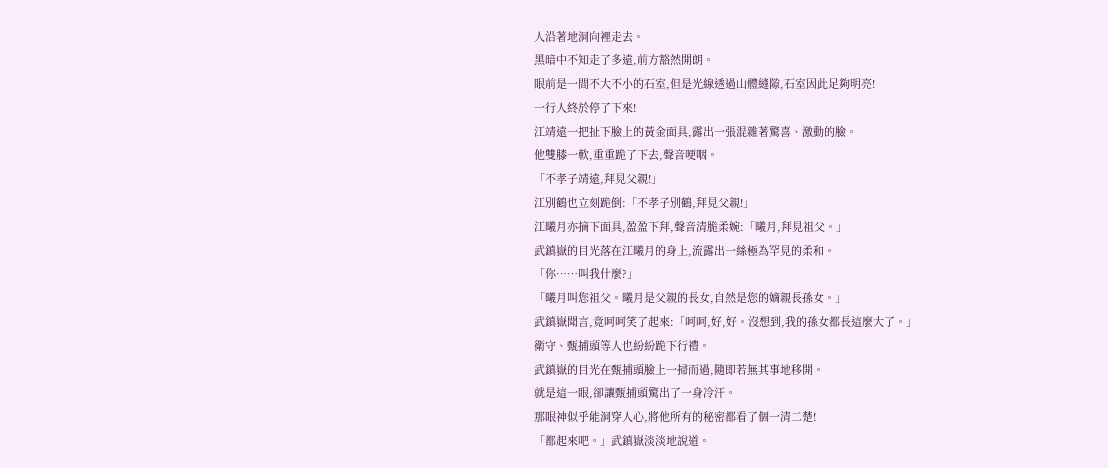人沿著地洞向裡走去。
黑暗中不知走了多遠,前方豁然開朗。
眼前是一間不大不小的石室,但是光線透過山體縫隙,石室因此足夠明亮!
一行人終於停了下來!
江靖遠一把扯下臉上的黃金面具,露出一張混雜著驚喜、激動的臉。
他雙膝一軟,重重跪了下去,聲音哽咽。
「不孝子靖遠,拜見父親!」
江別鶴也立刻跪倒:「不孝子別鶴,拜見父親!」
江曦月亦摘下面具,盈盈下拜,聲音清脆柔婉:「曦月,拜見祖父。」
武鎮嶽的目光落在江曦月的身上,流露出一絲極為罕見的柔和。
「你……叫我什麼?」
「曦月叫您祖父。曦月是父親的長女,自然是您的嫡親長孫女。」
武鎮嶽聞言,竟呵呵笑了起來:「呵呵,好,好。沒想到,我的孫女都長這麼大了。」
衛守、甄捕頭等人也紛紛跪下行禮。
武鎮嶽的目光在甄捕頭臉上一掃而過,隨即若無其事地移開。
就是這一眼,卻讓甄捕頭驚出了一身冷汗。
那眼神似乎能洞穿人心,將他所有的秘密都看了個一清二楚!
「都起來吧。」武鎮嶽淡淡地說道。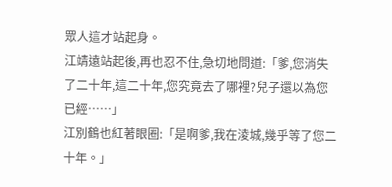眾人這才站起身。
江靖遠站起後,再也忍不住,急切地問道:「爹,您消失了二十年,這二十年,您究竟去了哪裡?兒子還以為您已經……」
江別鶴也紅著眼圈:「是啊爹,我在淩城,幾乎等了您二十年。」